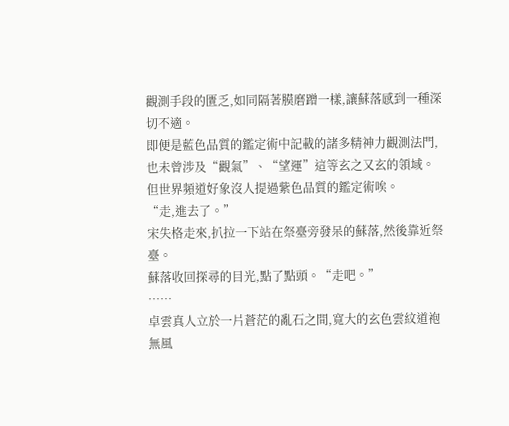觀測手段的匱乏,如同隔著膜磨蹭一樣,讓蘇落感到一種深切不適。
即便是藍色品質的鑑定術中記載的諸多精神力觀測法門,也未曾涉及“觀氣”、“望運”這等玄之又玄的領域。
但世界頻道好象沒人提過紫色品質的鑑定術唉。
“走,進去了。”
宋失格走來,扒拉一下站在祭臺旁發呆的蘇落,然後靠近祭臺。
蘇落收回探尋的目光,點了點頭。“走吧。”
……
卓雲真人立於一片蒼茫的亂石之間,寬大的玄色雲紋道袍無風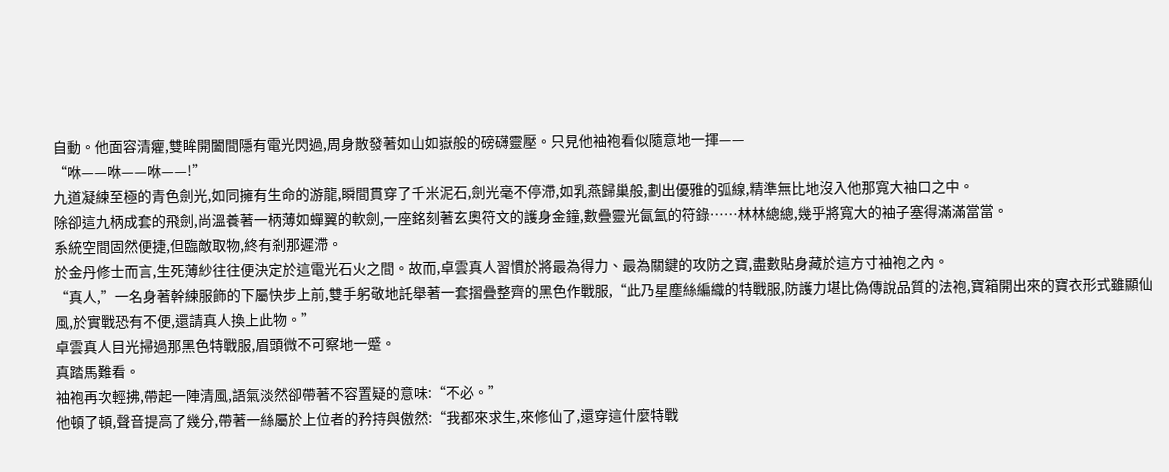自動。他面容清癯,雙眸開闔間隱有電光閃過,周身散發著如山如嶽般的磅礴靈壓。只見他袖袍看似隨意地一揮——
“咻——咻——咻——!”
九道凝練至極的青色劍光,如同擁有生命的游龍,瞬間貫穿了千米泥石,劍光毫不停滯,如乳燕歸巢般,劃出優雅的弧線,精準無比地沒入他那寬大袖口之中。
除卻這九柄成套的飛劍,尚溫養著一柄薄如蟬翼的軟劍,一座銘刻著玄奧符文的護身金鐘,數疊靈光氤氳的符錄……林林總總,幾乎將寬大的袖子塞得滿滿當當。
系統空間固然便捷,但臨敵取物,終有剎那遲滯。
於金丹修士而言,生死薄紗往往便決定於這電光石火之間。故而,卓雲真人習慣於將最為得力、最為關鍵的攻防之寶,盡數貼身藏於這方寸袖袍之內。
“真人,”一名身著幹練服飾的下屬快步上前,雙手躬敬地託舉著一套摺疊整齊的黑色作戰服,“此乃星塵絲編織的特戰服,防護力堪比偽傳說品質的法袍,寶箱開出來的寶衣形式雖顯仙風,於實戰恐有不便,還請真人換上此物。”
卓雲真人目光掃過那黑色特戰服,眉頭微不可察地一蹙。
真踏馬難看。
袖袍再次輕拂,帶起一陣清風,語氣淡然卻帶著不容置疑的意味:“不必。”
他頓了頓,聲音提高了幾分,帶著一絲屬於上位者的矜持與傲然:“我都來求生,來修仙了,還穿這什麼特戰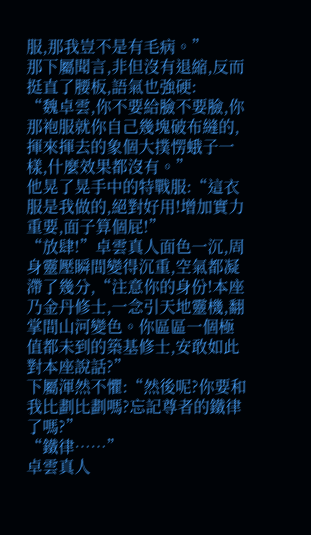服,那我豈不是有毛病。”
那下屬聞言,非但沒有退縮,反而挺直了腰板,語氣也強硬:
“魏卓雲,你不要給臉不要臉,你那袍服就你自己幾塊破布縫的,揮來揮去的象個大撲愣蛾子一樣,什麼效果都沒有。”
他晃了晃手中的特戰服:“這衣服是我做的,絕對好用!增加實力重要,面子算個屁!”
“放肆!”卓雲真人面色一沉,周身靈壓瞬間變得沉重,空氣都凝滯了幾分,“注意你的身份!本座乃金丹修士,一念引天地靈機,翻掌間山河變色。你區區一個極值都未到的築基修士,安敢如此對本座說話?”
下屬渾然不懼:“然後呢?你要和我比劃比劃嗎?忘記尊者的鐵律了嗎?”
“鐵律……”
卓雲真人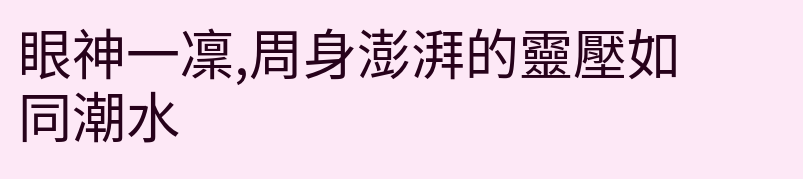眼神一凜,周身澎湃的靈壓如同潮水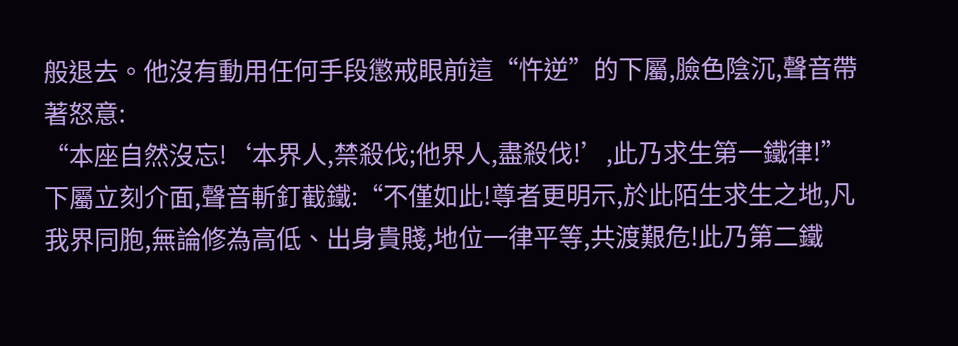般退去。他沒有動用任何手段懲戒眼前這“忤逆”的下屬,臉色陰沉,聲音帶著怒意:
“本座自然沒忘!‘本界人,禁殺伐;他界人,盡殺伐!’,此乃求生第一鐵律!”
下屬立刻介面,聲音斬釘截鐵:“不僅如此!尊者更明示,於此陌生求生之地,凡我界同胞,無論修為高低、出身貴賤,地位一律平等,共渡艱危!此乃第二鐵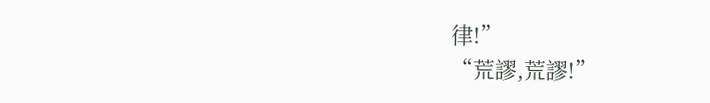律!”
“荒謬,荒謬!”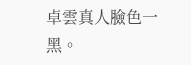卓雲真人臉色一黑。